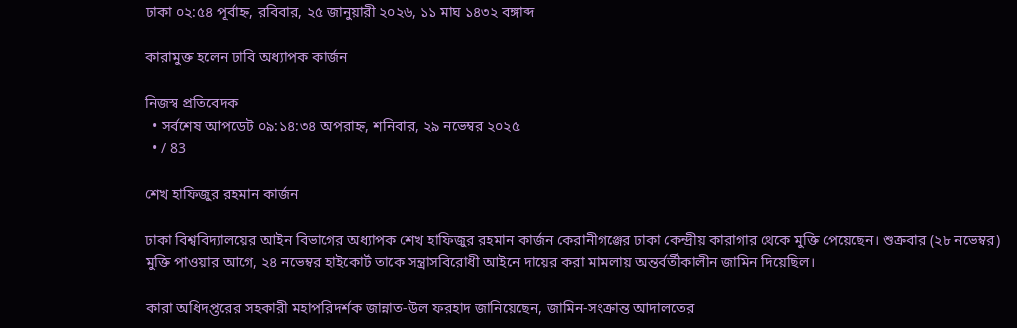ঢাকা ০২:৫৪ পূর্বাহ্ন, রবিবার, ২৫ জানুয়ারী ২০২৬, ১১ মাঘ ১৪৩২ বঙ্গাব্দ

কারামুক্ত হলেন ঢাবি অধ্যাপক কার্জন

নিজস্ব প্রতিবেদক
  • সর্বশেষ আপডেট ০৯:১৪:৩৪ অপরাহ্ন, শনিবার, ২৯ নভেম্বর ২০২৫
  • / 83

শেখ হাফিজুর রহমান কার্জন

ঢাকা বিশ্ববিদ্যালয়ের আইন বিভাগের অধ্যাপক শেখ হাফিজুর রহমান কার্জন কেরানীগঞ্জের ঢাকা কেন্দ্রীয় কারাগার থেকে মুক্তি পেয়েছেন। শুক্রবার (২৮ নভেম্বর) মুক্তি পাওয়ার আগে, ২৪ নভেম্বর হাইকোর্ট তাকে সন্ত্রাসবিরোধী আইনে দায়ের করা মামলায় অন্তর্বর্তীকালীন জামিন দিয়েছিল।

কারা অধিদপ্তরের সহকারী মহাপরিদর্শক জান্নাত-উল ফরহাদ জানিয়েছেন, জামিন-সংক্রান্ত আদালতের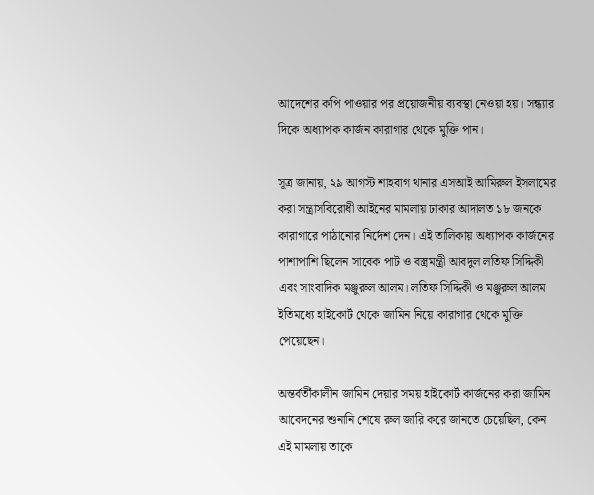আদেশের কপি পাওয়ার পর প্রয়োজনীয় ব্যবস্থা নেওয়া হয়। সন্ধ্যার দিকে অধ্যাপক কার্জন কারাগার থেকে মুক্তি পান।

সূত্র জানায়, ২৯ আগস্ট শাহবাগ থানার এসআই আমিরুল ইসলামের করা সন্ত্রাসবিরোধী আইনের মামলায় ঢাকার আদালত ১৮ জনকে কারাগারে পাঠানোর নির্দেশ দেন। এই তালিকায় অধ্যাপক কার্জনের পাশাপাশি ছিলেন সাবেক পাট ও বস্ত্রমন্ত্রী আবদুল লতিফ সিদ্দিকী এবং সাংবাদিক মঞ্জুরুল আলম। লতিফ সিদ্দিকী ও মঞ্জুরুল আলম ইতিমধ্যে হাইকোর্ট থেকে জামিন নিয়ে কারাগার থেকে মুক্তি পেয়েছেন।

অন্তর্বর্তীকালীন জামিন দেয়ার সময় হাইকোর্ট কার্জনের করা জামিন আবেদনের শুনানি শেষে রুল জারি করে জানতে চেয়েছিল, কেন এই মামলায় তাকে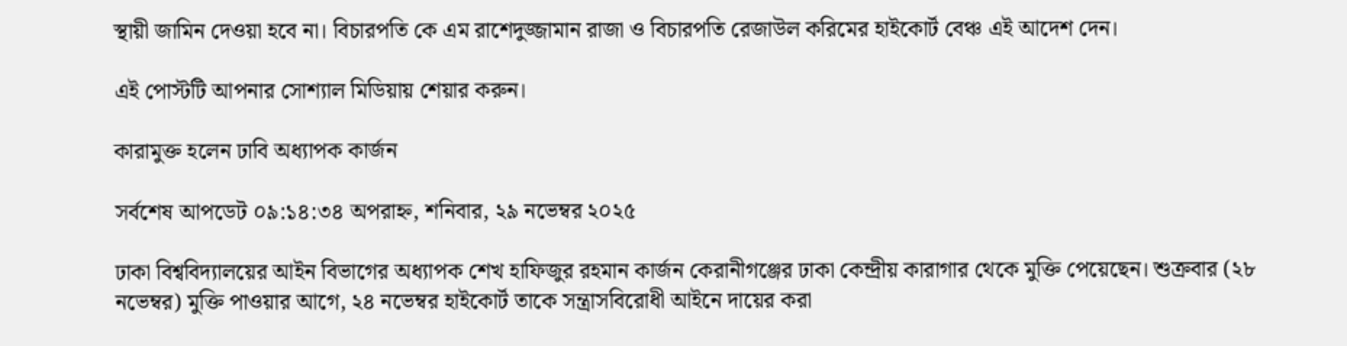স্থায়ী জামিন দেওয়া হবে না। বিচারপতি কে এম রাশেদুজ্জামান রাজা ও বিচারপতি রেজাউল করিমের হাইকোর্ট বেঞ্চ এই আদেশ দেন।

এই পোস্টটি আপনার সোশ্যাল মিডিয়ায় শেয়ার করুন।

কারামুক্ত হলেন ঢাবি অধ্যাপক কার্জন

সর্বশেষ আপডেট ০৯:১৪:৩৪ অপরাহ্ন, শনিবার, ২৯ নভেম্বর ২০২৫

ঢাকা বিশ্ববিদ্যালয়ের আইন বিভাগের অধ্যাপক শেখ হাফিজুর রহমান কার্জন কেরানীগঞ্জের ঢাকা কেন্দ্রীয় কারাগার থেকে মুক্তি পেয়েছেন। শুক্রবার (২৮ নভেম্বর) মুক্তি পাওয়ার আগে, ২৪ নভেম্বর হাইকোর্ট তাকে সন্ত্রাসবিরোধী আইনে দায়ের করা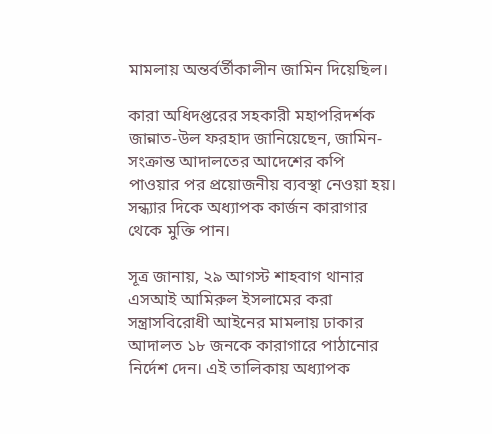মামলায় অন্তর্বর্তীকালীন জামিন দিয়েছিল।

কারা অধিদপ্তরের সহকারী মহাপরিদর্শক জান্নাত-উল ফরহাদ জানিয়েছেন, জামিন-সংক্রান্ত আদালতের আদেশের কপি পাওয়ার পর প্রয়োজনীয় ব্যবস্থা নেওয়া হয়। সন্ধ্যার দিকে অধ্যাপক কার্জন কারাগার থেকে মুক্তি পান।

সূত্র জানায়, ২৯ আগস্ট শাহবাগ থানার এসআই আমিরুল ইসলামের করা সন্ত্রাসবিরোধী আইনের মামলায় ঢাকার আদালত ১৮ জনকে কারাগারে পাঠানোর নির্দেশ দেন। এই তালিকায় অধ্যাপক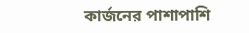কার্জনের পাশাপাশি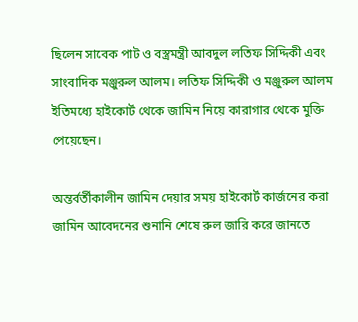ছিলেন সাবেক পাট ও বস্ত্রমন্ত্রী আবদুল লতিফ সিদ্দিকী এবং সাংবাদিক মঞ্জুরুল আলম। লতিফ সিদ্দিকী ও মঞ্জুরুল আলম ইতিমধ্যে হাইকোর্ট থেকে জামিন নিয়ে কারাগার থেকে মুক্তি পেয়েছেন।

অন্তর্বর্তীকালীন জামিন দেয়ার সময় হাইকোর্ট কার্জনের করা জামিন আবেদনের শুনানি শেষে রুল জারি করে জানতে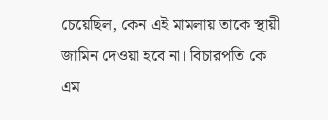চেয়েছিল, কেন এই মামলায় তাকে স্থায়ী জামিন দেওয়া হবে না। বিচারপতি কে এম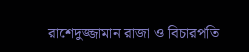রাশেদুজ্জামান রাজা ও বিচারপতি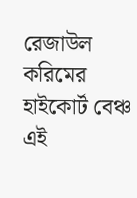রেজাউল করিমের হাইকোর্ট বেঞ্চ এই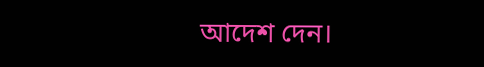আদেশ দেন।